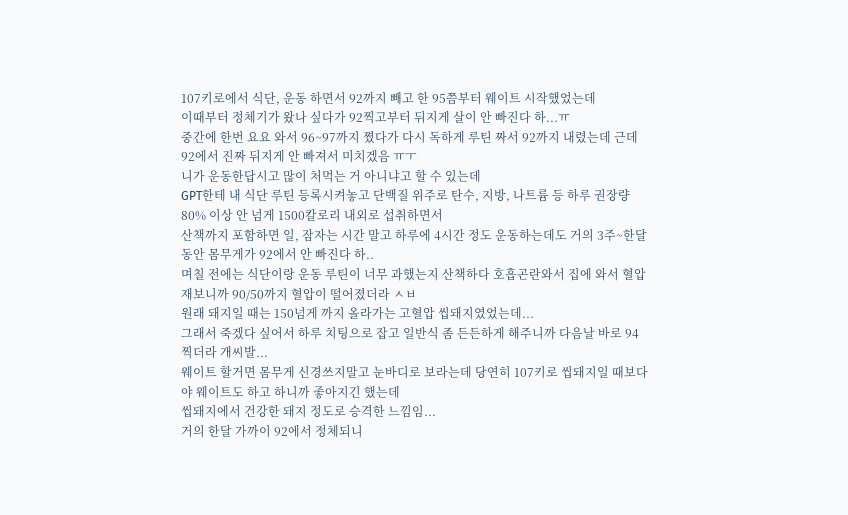107키로에서 식단, 운동 하면서 92까지 빼고 한 95쯤부터 웨이트 시작했었는데
이때부터 정체기가 왔나 싶다가 92찍고부터 뒤지게 살이 안 빠진다 하...ㅠ
중간에 한번 요요 와서 96~97까지 쪘다가 다시 독하게 루틴 짜서 92까지 내렸는데 근데 92에서 진짜 뒤지게 안 빠져서 미치겠음 ㅠㅜ
니가 운동한답시고 많이 처먹는 거 아니냐고 할 수 있는데
GPT한테 내 식단 루틴 등록시켜놓고 단백질 위주로 탄수, 지방, 나트륨 등 하루 권장량 80% 이상 안 넘게 1500칼로리 내외로 섭취하면서
산책까지 포함하면 일, 잠자는 시간 말고 하루에 4시간 정도 운동하는데도 거의 3주~한달 동안 몸무게가 92에서 안 빠진다 하..
며칠 전에는 식단이랑 운동 루틴이 너무 과했는지 산책하다 호흡곤란와서 집에 와서 혈압 재보니까 90/50까지 혈압이 떨어졌더라 ㅅㅂ
원래 돼지일 때는 150넘게 까지 올라가는 고혈압 씹돼지였었는데...
그래서 죽겠다 싶어서 하루 치팅으로 잡고 일반식 좀 든든하게 해주니까 다음날 바로 94찍더라 개씨발...
웨이트 할거면 몸무게 신경쓰지말고 눈바디로 보라는데 당연히 107키로 씹돼지일 때보다야 웨이트도 하고 하니까 좋아지긴 했는데
씹돼지에서 건강한 돼지 정도로 승격한 느낌임...
거의 한달 가까이 92에서 정체되니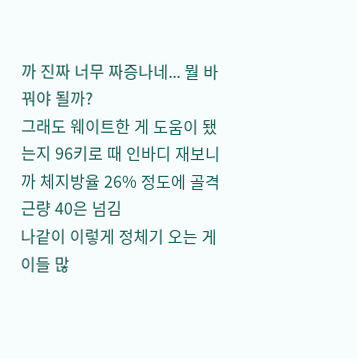까 진짜 너무 짜증나네... 뭘 바꿔야 될까?
그래도 웨이트한 게 도움이 됐는지 96키로 때 인바디 재보니까 체지방율 26% 정도에 골격근량 40은 넘김
나같이 이렇게 정체기 오는 게이들 많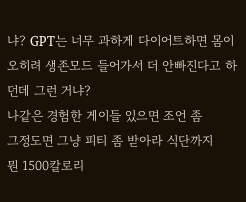냐? GPT는 너무 과하게 다이어트하면 몸이 오히려 생존모드 들어가서 더 안빠진다고 하던데 그런 거냐?
나같은 경험한 게이들 있으면 조언 좀
그정도면 그냥 피티 좀 받아라 식단까지
뭔 1500칼로리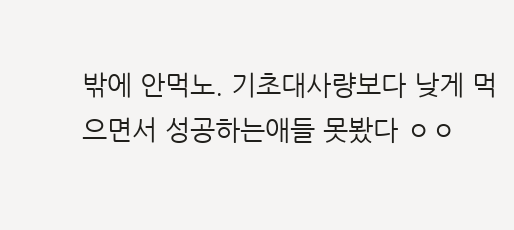밖에 안먹노. 기초대사량보다 낮게 먹으면서 성공하는애들 못봤다 ㅇㅇ